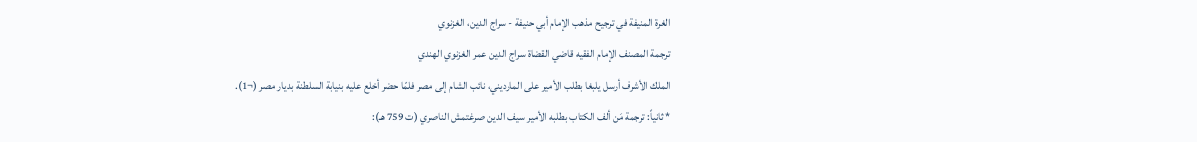الغرة المنيفة في ترجيح مذهب الإمام أبي حنيفة - سراج الدين، الغزنوي
ترجمة المصنف الإمام الفقيه قاضي القضاة سراج الدين عمر الغزنوي الهندي
الملك الأشرف أرسل يلبغا بطلب الأمير على المارديني، نائب الشام إلى مصر فلمّا حضر أخلع عليه بنيابة السلطنة بديار مصر (¬1).
* ثانياً: ترجمة مَن ألف الكتاب بطلبه الأمير سيف الدين صرغتمش الناصري (ت 759 هـ):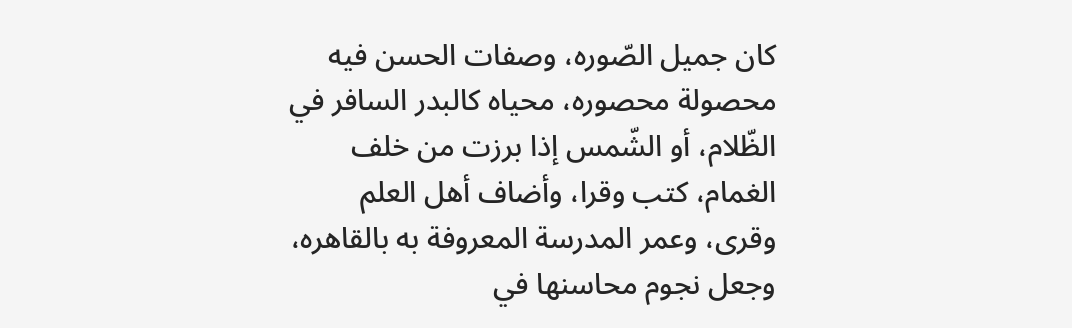كان جميل الصّوره، وصفات الحسن فيه محصولة محصوره، محياه كالبدر السافر في الظّلام، أو الشّمس إذا برزت من خلف الغمام، كتب وقرا، وأضاف أهل العلم وقرى، وعمر المدرسة المعروفة به بالقاهره، وجعل نجوم محاسنها في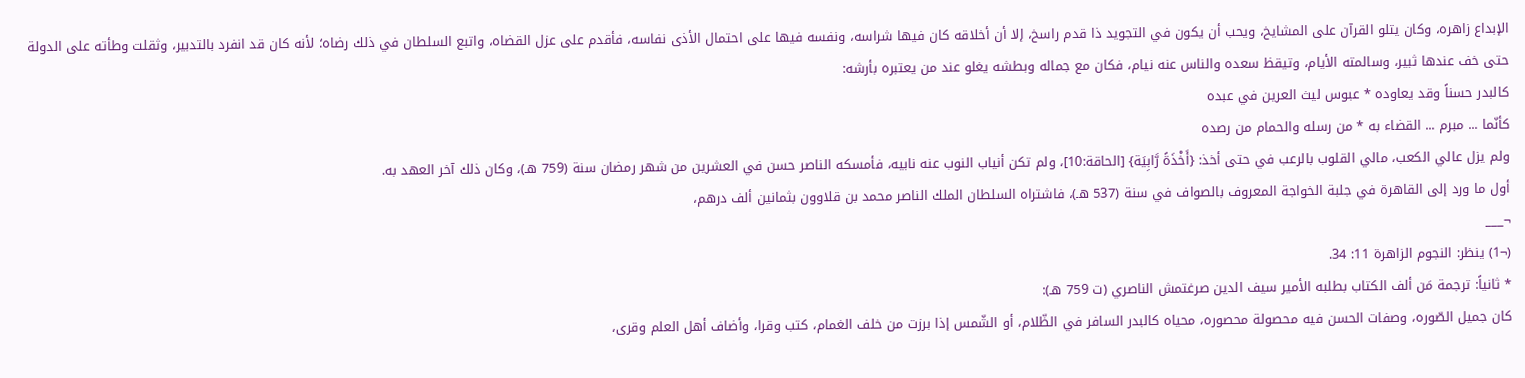الإبداع زاهره، وكان يتلو القرآن على المشايخ، ويحب أن يكون في التجويد ذا قدم راسخ، إلا أن أخلاقه كان فيها شراسه، ونفسه فيها على احتمال الأذى نفاسه، فأقدم على عزل القضاه، واتبع السلطان في ذلك رضاه؛ لأنه كان قد انفرد بالتدبير، وثقلت وطأته على الدولة حتى خف عندها ثبير، وسالمته الأيام، وتيقظ سعده والناس عنه نيام، فكان مع جماله وبطشه يغلو عند من يعتبره بأرشه:
كالبدر حسناً وقد يعاوده * عبوس ليث العرين في عبده
كأنّما ... مبرم ... القضاء به * من رسله والحمام من رصده
ولم يزل عالي الكعب، مالي القلوب بالرعب في حتى أخذ: {أَخْذَةً رَّابِيَة} [الحاقة:10]، ولم تكن أنياب النوب عنه نابيه، فأمسكه الناصر حسن في العشرين من شهر رمضان سنة (759 هـ)، وكان ذلك آخر العهد به.
أول ما ورد إلى القاهرة في جلبة الخواجة المعروف بالصواف في سنة (537 هـ)، فاشتراه السلطان الملك الناصر محمد بن قلاوون بثمانين ألف درهم،
¬___
(¬1) ينظر: النجوم الزاهرة 11: 34.
* ثانياً: ترجمة مَن ألف الكتاب بطلبه الأمير سيف الدين صرغتمش الناصري (ت 759 هـ):
كان جميل الصّوره، وصفات الحسن فيه محصولة محصوره، محياه كالبدر السافر في الظّلام، أو الشّمس إذا برزت من خلف الغمام، كتب وقرا، وأضاف أهل العلم وقرى،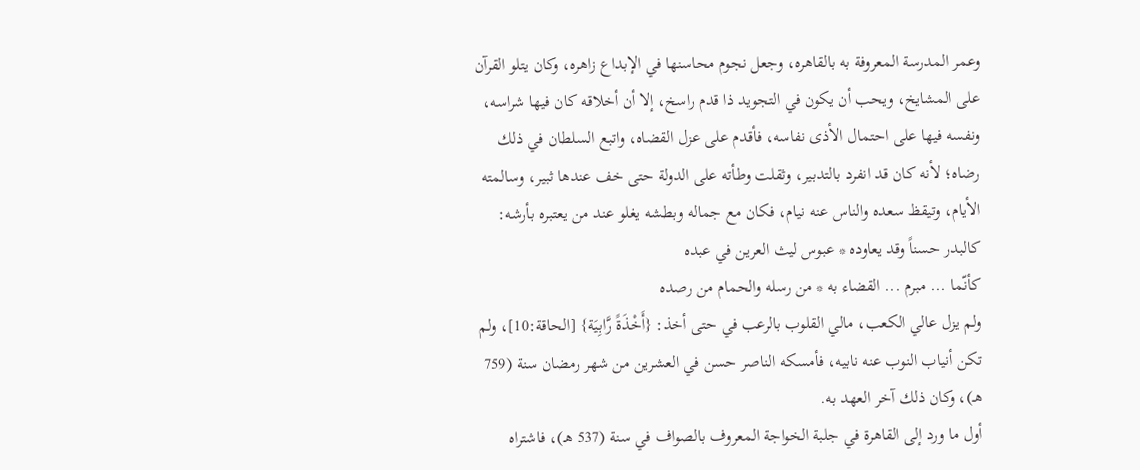وعمر المدرسة المعروفة به بالقاهره، وجعل نجوم محاسنها في الإبداع زاهره، وكان يتلو القرآن على المشايخ، ويحب أن يكون في التجويد ذا قدم راسخ، إلا أن أخلاقه كان فيها شراسه، ونفسه فيها على احتمال الأذى نفاسه، فأقدم على عزل القضاه، واتبع السلطان في ذلك رضاه؛ لأنه كان قد انفرد بالتدبير، وثقلت وطأته على الدولة حتى خف عندها ثبير، وسالمته الأيام، وتيقظ سعده والناس عنه نيام، فكان مع جماله وبطشه يغلو عند من يعتبره بأرشه:
كالبدر حسناً وقد يعاوده * عبوس ليث العرين في عبده
كأنّما ... مبرم ... القضاء به * من رسله والحمام من رصده
ولم يزل عالي الكعب، مالي القلوب بالرعب في حتى أخذ: {أَخْذَةً رَّابِيَة} [الحاقة:10]، ولم تكن أنياب النوب عنه نابيه، فأمسكه الناصر حسن في العشرين من شهر رمضان سنة (759 هـ)، وكان ذلك آخر العهد به.
أول ما ورد إلى القاهرة في جلبة الخواجة المعروف بالصواف في سنة (537 هـ)، فاشتراه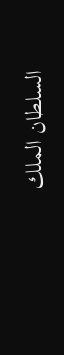السلطان الملك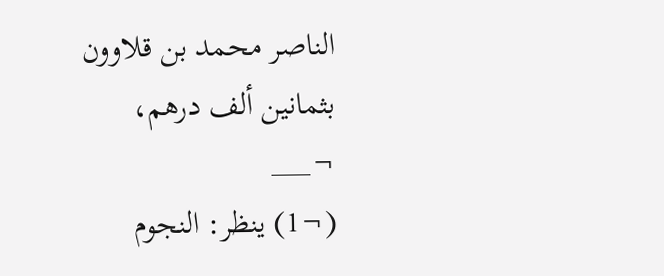الناصر محمد بن قلاوون بثمانين ألف درهم،
¬___
(¬1) ينظر: النجوم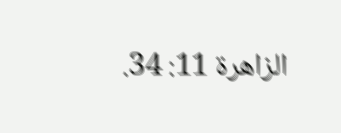الزاهرة 11: 34.